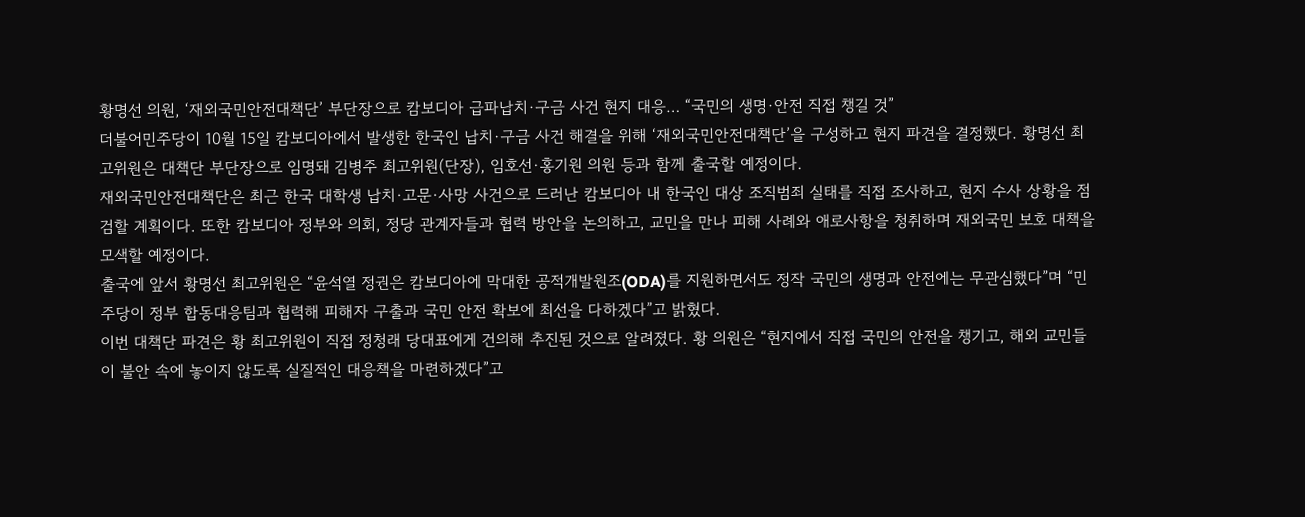황명선 의원, ‘재외국민안전대책단’ 부단장으로 캄보디아 급파납치·구금 사건 현지 대응… “국민의 생명·안전 직접 챙길 것”
더불어민주당이 10월 15일 캄보디아에서 발생한 한국인 납치·구금 사건 해결을 위해 ‘재외국민안전대책단’을 구성하고 현지 파견을 결정했다. 황명선 최고위원은 대책단 부단장으로 임명돼 김병주 최고위원(단장), 임호선·홍기원 의원 등과 함께 출국할 예정이다.
재외국민안전대책단은 최근 한국 대학생 납치·고문·사망 사건으로 드러난 캄보디아 내 한국인 대상 조직범죄 실태를 직접 조사하고, 현지 수사 상황을 점검할 계획이다. 또한 캄보디아 정부와 의회, 정당 관계자들과 협력 방안을 논의하고, 교민을 만나 피해 사례와 애로사항을 청취하며 재외국민 보호 대책을 모색할 예정이다.
출국에 앞서 황명선 최고위원은 “윤석열 정권은 캄보디아에 막대한 공적개발원조(ODA)를 지원하면서도 정작 국민의 생명과 안전에는 무관심했다”며 “민주당이 정부 합동대응팀과 협력해 피해자 구출과 국민 안전 확보에 최선을 다하겠다”고 밝혔다.
이번 대책단 파견은 황 최고위원이 직접 정청래 당대표에게 건의해 추진된 것으로 알려졌다. 황 의원은 “현지에서 직접 국민의 안전을 챙기고, 해외 교민들이 불안 속에 놓이지 않도록 실질적인 대응책을 마련하겠다”고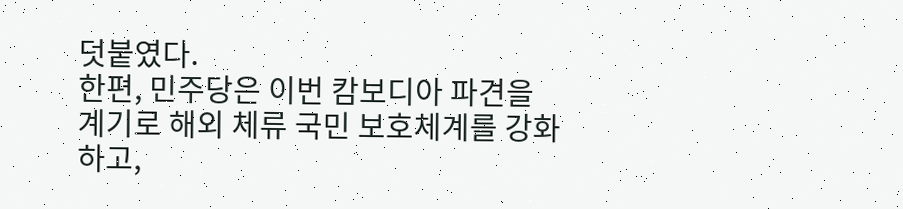덧붙였다.
한편, 민주당은 이번 캄보디아 파견을 계기로 해외 체류 국민 보호체계를 강화하고,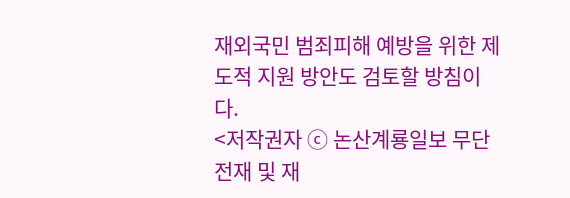재외국민 범죄피해 예방을 위한 제도적 지원 방안도 검토할 방침이다.
<저작권자 ⓒ 논산계룡일보 무단전재 및 재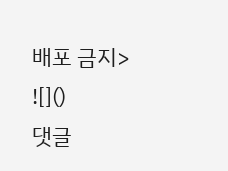배포 금지>
![]()
댓글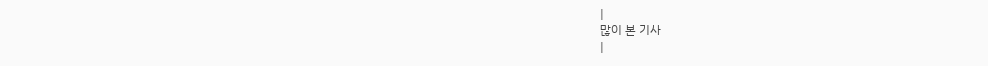|
많이 본 기사
|